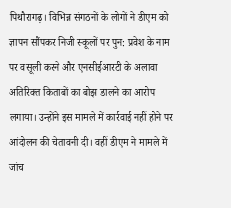पिथौरागढ़। विभिन्न संगठनों के लोगों ने डीएम को ज्ञापन सौंपकर निजी स्कूलों पर पुन: प्रवेश के नाम पर वसूली करने और एनसीईआरटी के अलावा अतिरिक्त किताबों का बोझ डालने का आरोप लगाया। उन्होंने इस मामले में कार्रवाई नहीं होने पर आंदोलन की चेतावनी दी। वहीं डीएम ने मामले में जांच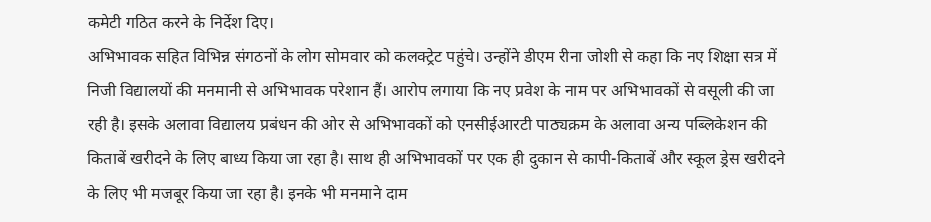कमेटी गठित करने के निर्देश दिए।
अभिभावक सहित विभिन्न संगठनों के लोग सोमवार को कलक्ट्रेट पहुंचे। उन्होंने डीएम रीना जोशी से कहा कि नए शिक्षा सत्र में निजी विद्यालयों की मनमानी से अभिभावक परेशान हैं। आरोप लगाया कि नए प्रवेश के नाम पर अभिभावकों से वसूली की जा रही है। इसके अलावा विद्यालय प्रबंधन की ओर से अभिभावकों को एनसीईआरटी पाठ्यक्रम के अलावा अन्य पब्लिकेशन की किताबें खरीदने के लिए बाध्य किया जा रहा है। साथ ही अभिभावकों पर एक ही दुकान से कापी-किताबें और स्कूल ड्रेस खरीदने के लिए भी मजबूर किया जा रहा है। इनके भी मनमाने दाम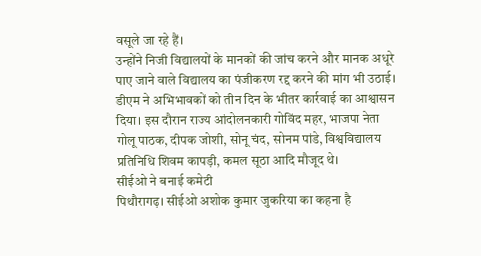वसूले जा रहे हैं।
उन्होंने निजी विद्यालयों के मानकों की जांच करने और मानक अधूरे पाए जाने वाले विद्यालय का पंजीकरण रद्द करने की मांग भी उठाई। डीएम ने अभिभावकों को तीन दिन के भीतर कार्रवाई का आश्वासन दिया। इस दौरान राज्य आंदोलनकारी गोविंद महर, भाजपा नेता गोलू पाठक, दीपक जोशी, सोनू चंद, सोनम पांडे, विश्वविद्यालय प्रतिनिधि शिवम कापड़ी, कमल सूठा आदि मौजूद थे।
सीईओ ने बनाई कमेटी
पिथौरागढ़। सीईओ अशोक कुमार जुकरिया का कहना है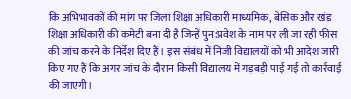कि अभिभावकों की मांग पर जिला शिक्षा अधिकारी माध्यमिक, बेसिक और खंड शिक्षा अधिकारी की कमेटी बना दी है जिन्हें पुन:प्रवेश के नाम पर ली जा रही फीस की जांच करने के निर्देश दिए हैं। इस संबंध में निजी विद्यालयों को भी आदेश जारी किए गए हैं कि अगर जांच के दौरान किसी विद्यालय में गड़बड़ी पाई गई तो कार्रवाई की जाएगी।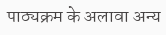पाठ्यक्रम के अलावा अन्य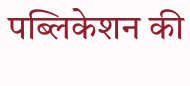पब्लिकेशन की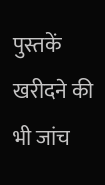पुस्तकें खरीदने की भी जांच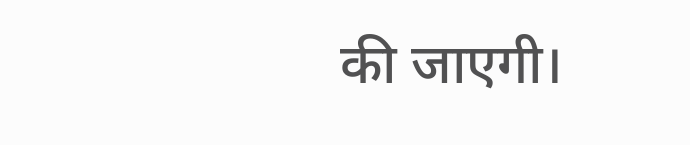की जाएगी।